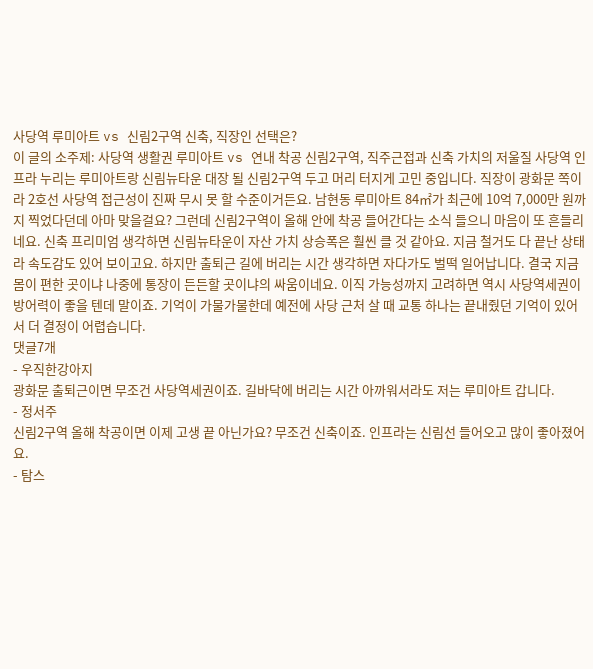사당역 루미아트 vs 신림2구역 신축, 직장인 선택은?
이 글의 소주제: 사당역 생활권 루미아트 vs 연내 착공 신림2구역, 직주근접과 신축 가치의 저울질 사당역 인프라 누리는 루미아트랑 신림뉴타운 대장 될 신림2구역 두고 머리 터지게 고민 중입니다. 직장이 광화문 쪽이라 2호선 사당역 접근성이 진짜 무시 못 할 수준이거든요. 남현동 루미아트 84㎡가 최근에 10억 7,000만 원까지 찍었다던데 아마 맞을걸요? 그런데 신림2구역이 올해 안에 착공 들어간다는 소식 들으니 마음이 또 흔들리네요. 신축 프리미엄 생각하면 신림뉴타운이 자산 가치 상승폭은 훨씬 클 것 같아요. 지금 철거도 다 끝난 상태라 속도감도 있어 보이고요. 하지만 출퇴근 길에 버리는 시간 생각하면 자다가도 벌떡 일어납니다. 결국 지금 몸이 편한 곳이냐 나중에 통장이 든든할 곳이냐의 싸움이네요. 이직 가능성까지 고려하면 역시 사당역세권이 방어력이 좋을 텐데 말이죠. 기억이 가물가물한데 예전에 사당 근처 살 때 교통 하나는 끝내줬던 기억이 있어서 더 결정이 어렵습니다.
댓글7개
- 우직한강아지
광화문 출퇴근이면 무조건 사당역세권이죠. 길바닥에 버리는 시간 아까워서라도 저는 루미아트 갑니다.
- 정서주
신림2구역 올해 착공이면 이제 고생 끝 아닌가요? 무조건 신축이죠. 인프라는 신림선 들어오고 많이 좋아졌어요.
- 탐스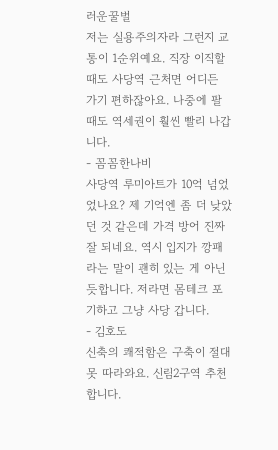러운꿀벌
저는 실용주의자라 그런지 교통이 1순위예요. 직장 이직할 때도 사당역 근처면 어디든 가기 편하잖아요. 나중에 팔 때도 역세권이 훨씬 빨리 나갑니다.
- 꼼꼼한나비
사당역 루미아트가 10억 넘었었나요? 제 기억엔 좀 더 낮았던 것 같은데 가격 방어 진짜 잘 되네요. 역시 입지가 깡패라는 말이 괜히 있는 게 아닌 듯합니다. 저라면 몸테크 포기하고 그냥 사당 갑니다.
- 김호도
신축의 쾌적함은 구축이 절대 못 따라와요. 신림2구역 추천합니다.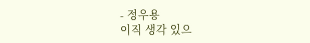- 정우용
이직 생각 있으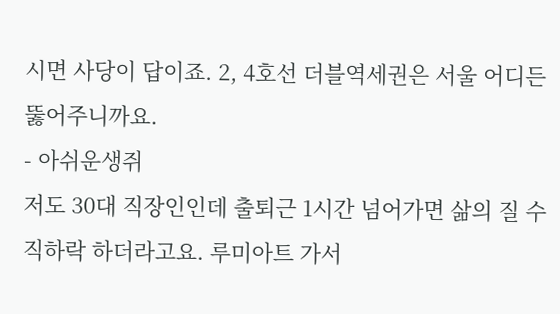시면 사당이 답이죠. 2, 4호선 더블역세권은 서울 어디든 뚫어주니까요.
- 아쉬운생쥐
저도 30대 직장인인데 출퇴근 1시간 넘어가면 삶의 질 수직하락 하더라고요. 루미아트 가서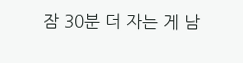잠 30분 더 자는 게 남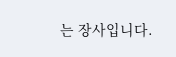는 장사입니다.